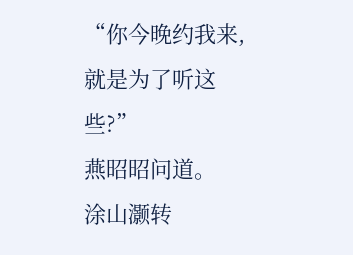“你今晚约我来,就是为了听这些?”
燕昭昭问道。
涂山灏转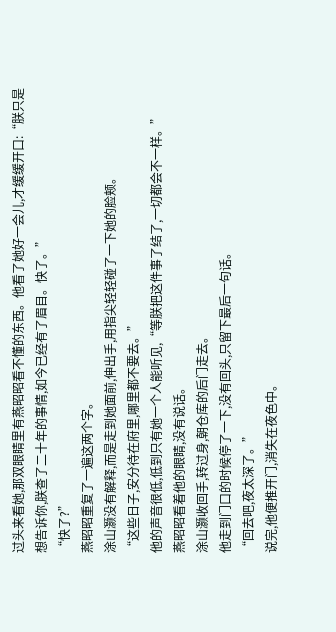过头来看她,那双眼睛里有燕昭昭看不懂的东西。他看了她好一会儿,才缓缓开口:“朕只是想告诉你,朕查了二十年的事情,如今已经有了眉目。快了。”
“快了?”
燕昭昭重复了一遍这两个字。
涂山灏没有解释,而是走到她面前,伸出手,用指尖轻轻碰了一下她的脸颊。
“这些日子,安分待在府里,哪里都不要去。”
他的声音很低,低到只有她一个人能听见,“等朕把这件事了结了,一切都会不一样。”
燕昭昭看着他的眼睛,没有说话。
涂山灏收回手,转过身,朝仓库的后门走去。
他走到门口的时候停了一下,没有回头,只留下最后一句话。
“回去吧,夜太深了。”
说完,他便推开门,消失在夜色中。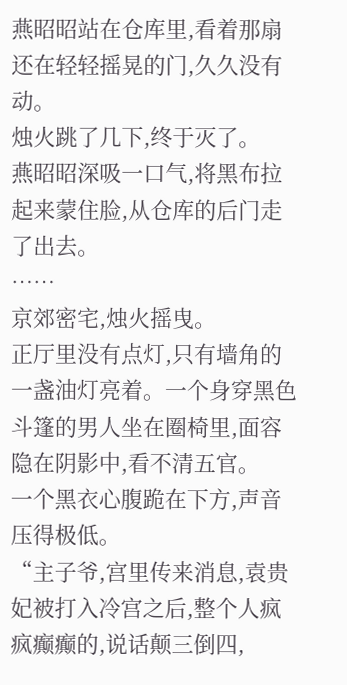燕昭昭站在仓库里,看着那扇还在轻轻摇晃的门,久久没有动。
烛火跳了几下,终于灭了。
燕昭昭深吸一口气,将黑布拉起来蒙住脸,从仓库的后门走了出去。
……
京郊密宅,烛火摇曳。
正厅里没有点灯,只有墙角的一盏油灯亮着。一个身穿黑色斗篷的男人坐在圈椅里,面容隐在阴影中,看不清五官。
一个黑衣心腹跪在下方,声音压得极低。
“主子爷,宫里传来消息,袁贵妃被打入冷宫之后,整个人疯疯癫癫的,说话颠三倒四,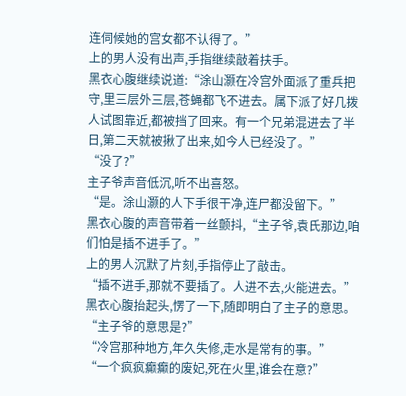连伺候她的宫女都不认得了。”
上的男人没有出声,手指继续敲着扶手。
黑衣心腹继续说道:“涂山灏在冷宫外面派了重兵把守,里三层外三层,苍蝇都飞不进去。属下派了好几拨人试图靠近,都被挡了回来。有一个兄弟混进去了半日,第二天就被揪了出来,如今人已经没了。”
“没了?”
主子爷声音低沉,听不出喜怒。
“是。涂山灏的人下手很干净,连尸都没留下。”
黑衣心腹的声音带着一丝颤抖,“主子爷,袁氏那边,咱们怕是插不进手了。”
上的男人沉默了片刻,手指停止了敲击。
“插不进手,那就不要插了。人进不去,火能进去。”
黑衣心腹抬起头,愣了一下,随即明白了主子的意思。
“主子爷的意思是?”
“冷宫那种地方,年久失修,走水是常有的事。”
“一个疯疯癫癫的废妃,死在火里,谁会在意?”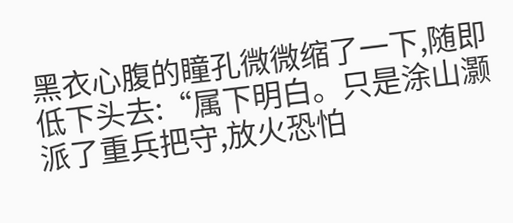黑衣心腹的瞳孔微微缩了一下,随即低下头去:“属下明白。只是涂山灏派了重兵把守,放火恐怕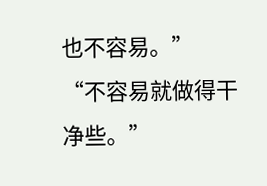也不容易。”
“不容易就做得干净些。”